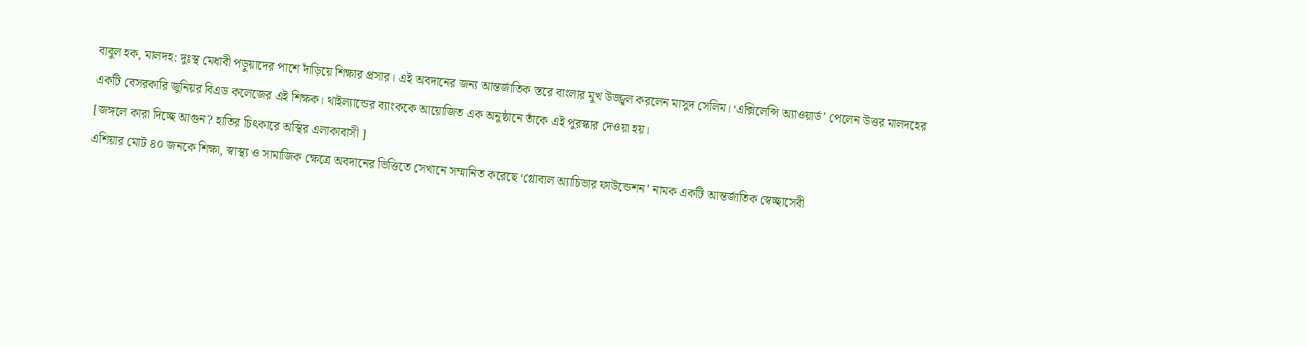বাবুল হক, মালদহ: দুঃস্থ মেধাবী পড়ুয়াদের পাশে দাঁড়িয়ে শিক্ষার প্রসার। এই অবদানের জন্য আন্তর্জাতিক স্তরে বাংলার মুখ উজ্জ্বল করলেন মাসুদ সেলিম। ‘এক্সিলেন্সি অ্যাওয়ার্ড’ পেলেন উত্তর মালদহের একটি বেসরকারি জুনিয়র বিএড কলেজের এই শিক্ষক। থাইল্যান্ডের ব্যাংককে আয়োজিত এক অনুষ্ঠানে তাঁকে এই পুরস্কার দেওয়া হয়।
[জঙ্গলে কারা দিচ্ছে আগুন? হাতির চিৎকারে অস্থির এলাকাবাসী ]
এশিয়ার মোট ৪০ জনকে শিক্ষা, স্বাস্থ্য ও সামাজিক ক্ষেত্রে অবদানের ভিত্তিতে সেখানে সম্মানিত করেছে ‘গ্লোবাল অ্যাচিভার ফাউন্ডেশন’ নামক একটি আন্তর্জাতিক স্বেচ্ছাসেবী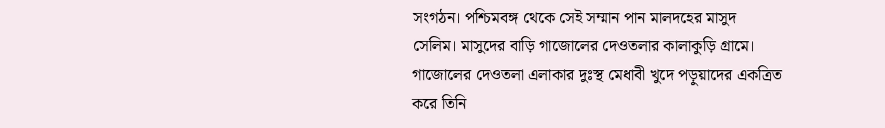সংগঠন। পশ্চিমবঙ্গ থেকে সেই সম্মান পান মালদহের মাসুদ সেলিম। মাসুদের বাড়ি গাজোলের দেওতলার কালাকুড়ি গ্রামে। গাজোলের দেওতলা এলাকার দুঃস্থ মেধাবী খুদে পড়ুয়াদের একত্রিত করে তিনি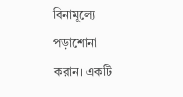বিনামূল্যে পড়াশোনা করান। একটি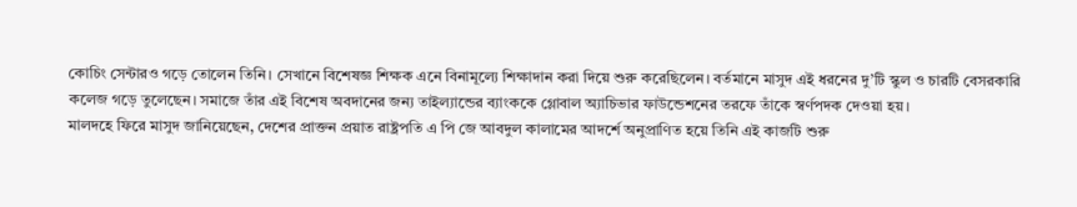কোচিং সেন্টারও গড়ে তোলেন তিনি। সেখানে বিশেষজ্ঞ শিক্ষক এনে বিনামূল্যে শিক্ষাদান করা দিয়ে শুরু করেছিলেন। বর্তমানে মাসুদ এই ধরনের দু’টি স্কুল ও চারটি বেসরকারি কলেজ গড়ে তুলেছেন। সমাজে তাঁর এই বিশেষ অবদানের জন্য তাইল্যান্ডের ব্যাংককে গ্লোবাল অ্যাচিভার ফাউন্ডেশনের তরফে তাঁকে স্বর্ণপদক দেওয়া হয়।
মালদহে ফিরে মাসুদ জানিয়েছেন, দেশের প্রাক্তন প্রয়াত রাষ্ট্রপতি এ পি জে আবদুল কালামের আদর্শে অনুপ্রাণিত হয়ে তিনি এই কাজটি শুরু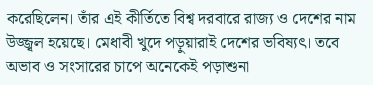করেছিলেন। তাঁর এই কীর্তিতে বিশ্ব দরবারে রাজ্য ও দেশের নাম উজ্জ্বল হয়েছে। মেধাবী খুদে পড়ুয়ারাই দেশের ভবিষ্যৎ। তবে অভাব ও সংসারের চাপে অনেকেই পড়াশুনা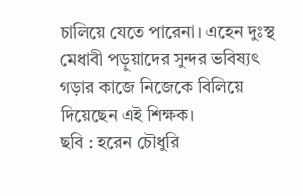চালিয়ে যেতে পারেনা। এহেন দুঃস্থ মেধাবী পড়ুয়াদের সুন্দর ভবিষ্যৎ গড়ার কাজে নিজেকে বিলিয়ে দিয়েছেন এই শিক্ষক।
ছবি : হরেন চৌধুরি